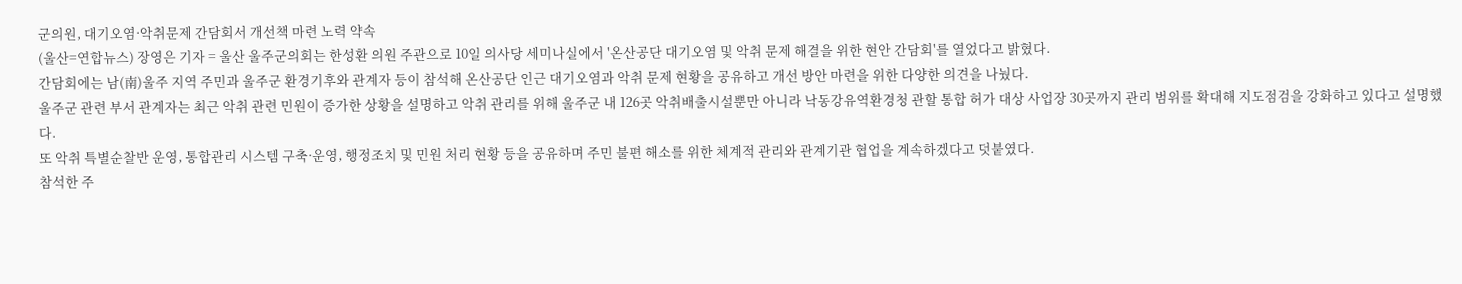군의원, 대기오염·악취문제 간담회서 개선책 마련 노력 약속
(울산=연합뉴스) 장영은 기자 = 울산 울주군의회는 한성환 의원 주관으로 10일 의사당 세미나실에서 '온산공단 대기오염 및 악취 문제 해결을 위한 현안 간담회'를 열었다고 밝혔다.
간담회에는 남(南)울주 지역 주민과 울주군 환경기후와 관계자 등이 참석해 온산공단 인근 대기오염과 악취 문제 현황을 공유하고 개선 방안 마련을 위한 다양한 의견을 나눴다.
울주군 관련 부서 관계자는 최근 악취 관련 민원이 증가한 상황을 설명하고 악취 관리를 위해 울주군 내 126곳 악취배출시설뿐만 아니라 낙동강유역환경청 관할 통합 허가 대상 사업장 30곳까지 관리 범위를 확대해 지도점검을 강화하고 있다고 설명했다.
또 악취 특별순찰반 운영, 통합관리 시스템 구축·운영, 행정조치 및 민원 처리 현황 등을 공유하며 주민 불편 해소를 위한 체계적 관리와 관계기관 협업을 계속하겠다고 덧붙였다.
참석한 주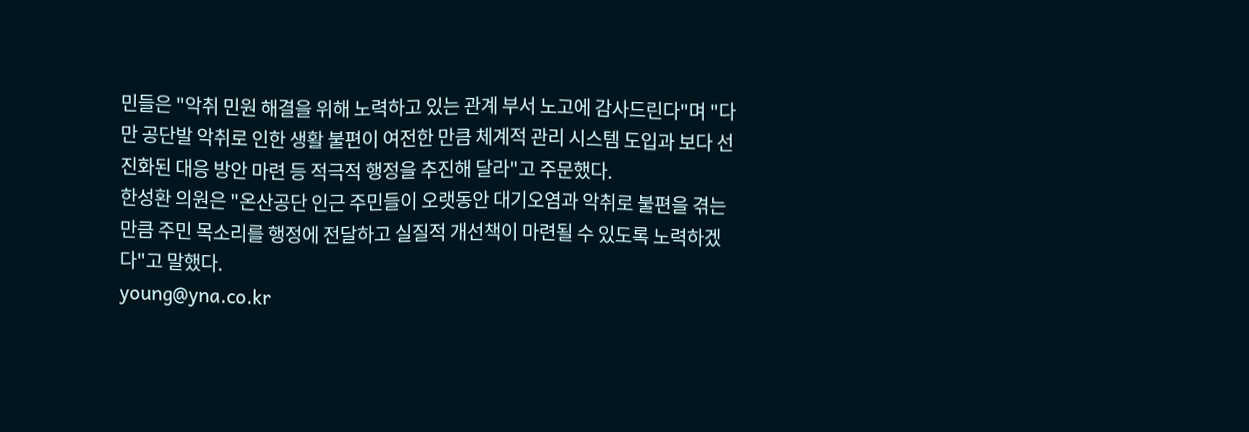민들은 "악취 민원 해결을 위해 노력하고 있는 관계 부서 노고에 감사드린다"며 "다만 공단발 악취로 인한 생활 불편이 여전한 만큼 체계적 관리 시스템 도입과 보다 선진화된 대응 방안 마련 등 적극적 행정을 추진해 달라"고 주문했다.
한성환 의원은 "온산공단 인근 주민들이 오랫동안 대기오염과 악취로 불편을 겪는 만큼 주민 목소리를 행정에 전달하고 실질적 개선책이 마련될 수 있도록 노력하겠다"고 말했다.
young@yna.co.kr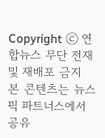Copyright ⓒ 연합뉴스 무단 전재 및 재배포 금지
본 콘텐츠는 뉴스픽 파트너스에서 공유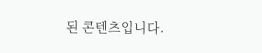된 콘텐츠입니다.